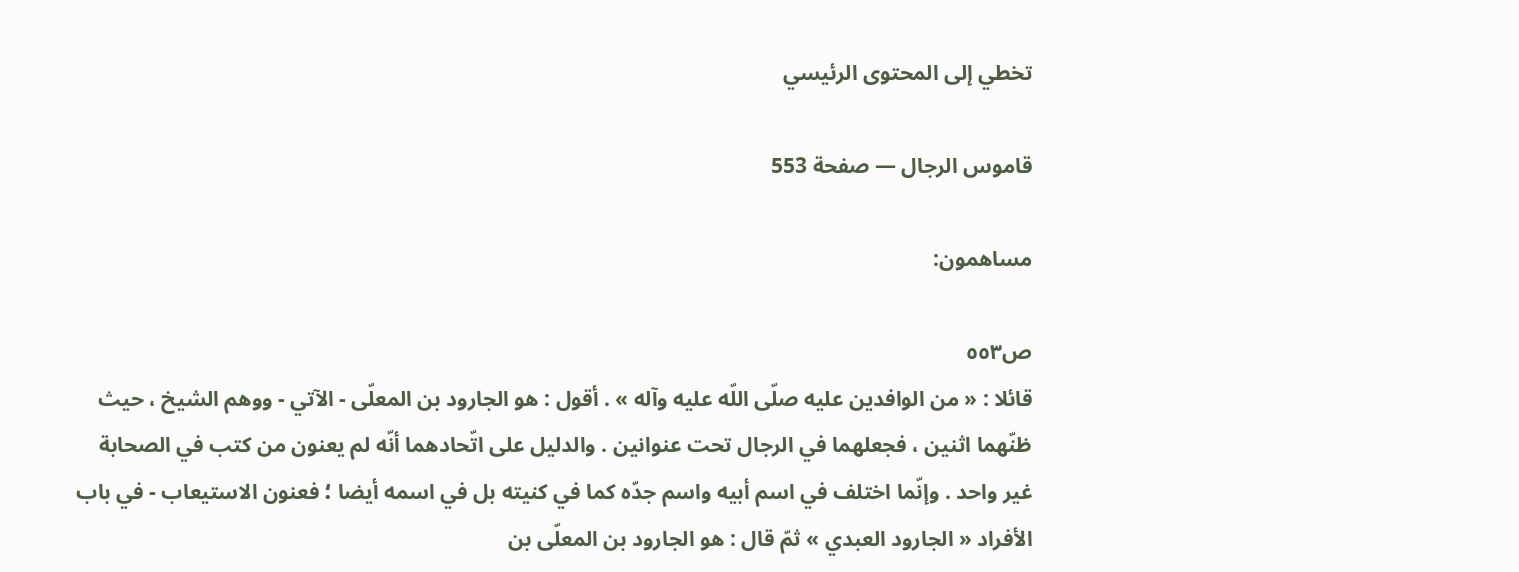تخطي إلى المحتوى الرئيسي

قاموس الرجال — صفحة 553

مساهمون:

ص٥٥٣
قائلا : « من الوافدين عليه صلّى اللّه عليه وآله » . أقول : هو الجارود بن المعلّى - الآتي - ووهم الشيخ ، حيث ظنّهما اثنين ، فجعلهما في الرجال تحت عنوانين . والدليل على اتّحادهما أنّه لم يعنون من كتب في الصحابة غير واحد . وإنّما اختلف في اسم أبيه واسم جدّه كما في كنيته بل في اسمه أيضا ؛ فعنون الاستيعاب - في باب الأفراد « الجارود العبدي » ثمّ قال : هو الجارود بن المعلّى بن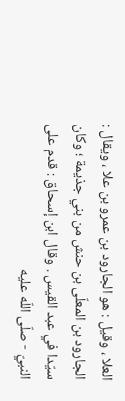العلا ، وقيل : هو الجارود بن عمرو بن علا ، ويقال : الجارود بن المعلّى بن حنش من بني جذيمة ؛ وكان سيّدا في عبد القيس . وقال ابن إسحاق : قدم على النبيّ - صلّى اللّه عليه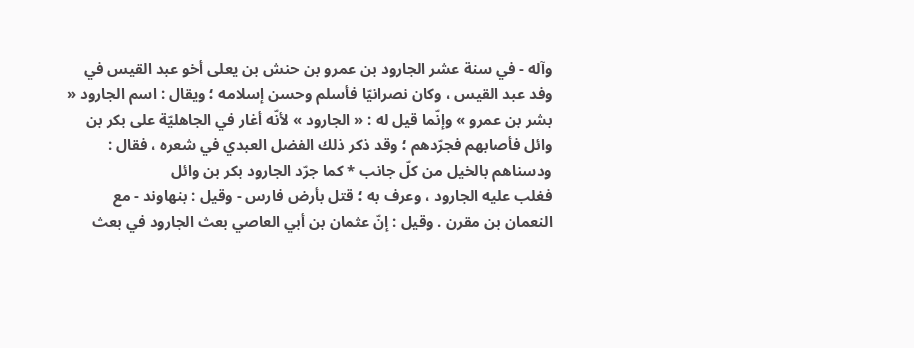وآله - في سنة عشر الجارود بن عمرو بن حنش بن يعلى أخو عبد القيس في وفد عبد القيس ، وكان نصرانيّا فأسلم وحسن إسلامه ؛ ويقال : اسم الجارود « بشر بن عمرو » وإنّما قيل له : « الجارود » لأنّه أغار في الجاهليّة على بكر بن وائل فأصابهم فجرّدهم ؛ وقد ذكر ذلك الفضل العبدي في شعره ، فقال :
ودسناهم بالخيل من كلّ جانب * كما جرّد الجارود بكر بن وائل
فغلب عليه الجارود ، وعرف به ؛ قتل بأرض فارس - وقيل : بنهاوند - مع النعمان بن مقرن . وقيل : إنّ عثمان بن أبي العاصي بعث الجارود في بعث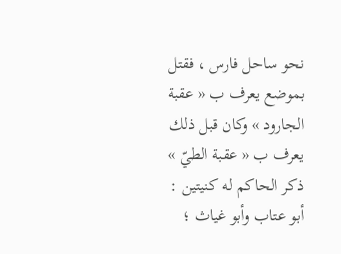نحو ساحل فارس ، فقتل بموضع يعرف ب « عقبة الجارود » وكان قبل ذلك يعرف ب « عقبة الطيّ » ذكر الحاكم له كنيتين : أبو عتاب وأبو غياث ؛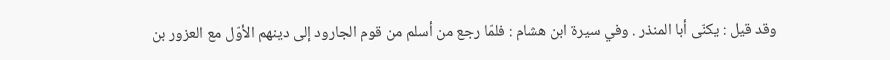وقد قيل : يكنّى أبا المنذر . وفي سيرة ابن هشام : فلمّا رجع من أسلم من قوم الجارود إلى دينهم الأوّل مع العزور بن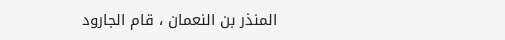المنذر بن النعمان ، قام الجارود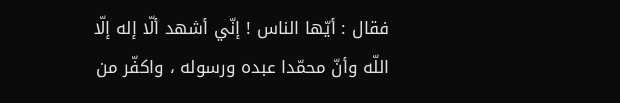فقال : أيّها الناس ! إنّي أشهد ألّا إله إلّا اللّه وأنّ محمّدا عبده ورسوله ، واكفّر من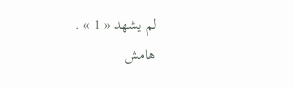لم يشهد « 1 » .
هامش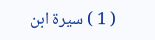( 1 ) سيرة ابن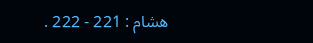هشام : 221 - 222 .